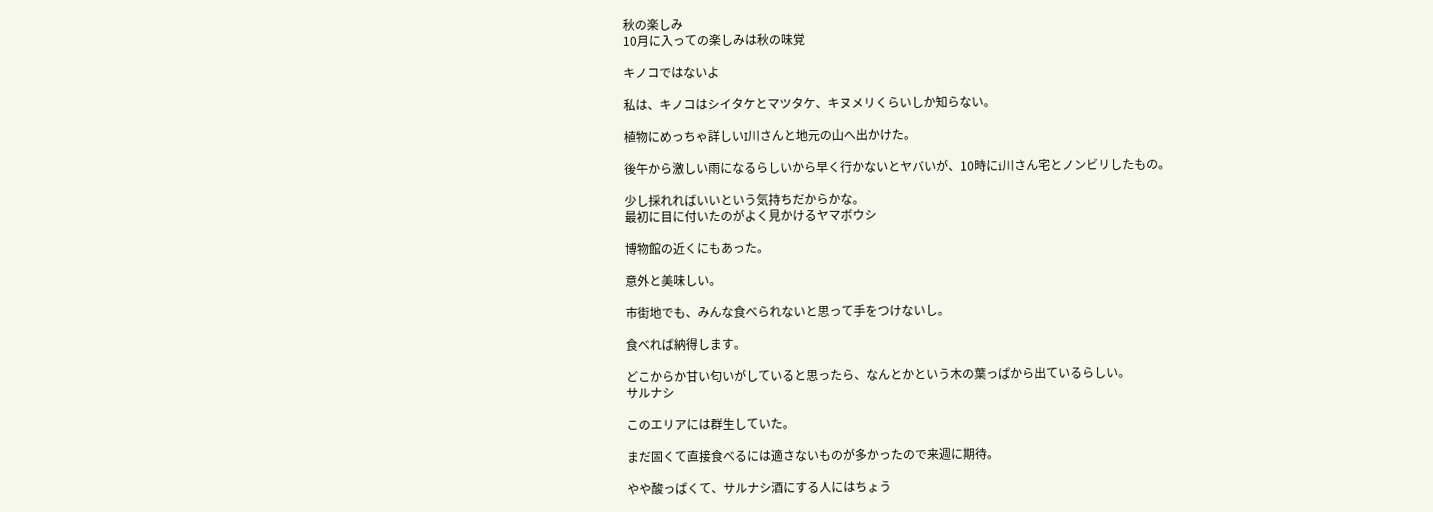秋の楽しみ
10月に入っての楽しみは秋の味覚

キノコではないよ

私は、キノコはシイタケとマツタケ、キヌメリくらいしか知らない。

植物にめっちゃ詳しいI川さんと地元の山へ出かけた。

後午から激しい雨になるらしいから早く行かないとヤバいが、10時にi川さん宅とノンビリしたもの。

少し採れればいいという気持ちだからかな。
最初に目に付いたのがよく見かけるヤマボウシ

博物館の近くにもあった。

意外と美味しい。

市街地でも、みんな食べられないと思って手をつけないし。

食べれば納得します。

どこからか甘い匂いがしていると思ったら、なんとかという木の葉っぱから出ているらしい。
サルナシ

このエリアには群生していた。

まだ固くて直接食べるには適さないものが多かったので来週に期待。

やや酸っぱくて、サルナシ酒にする人にはちょう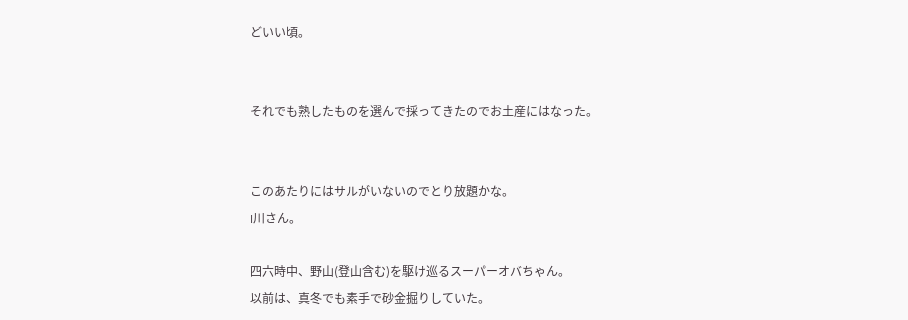どいい頃。


それでも熟したものを選んで採ってきたのでお土産にはなった。


このあたりにはサルがいないのでとり放題かな。
I川さん。

四六時中、野山(登山含む)を駆け巡るスーパーオバちゃん。
以前は、真冬でも素手で砂金掘りしていた。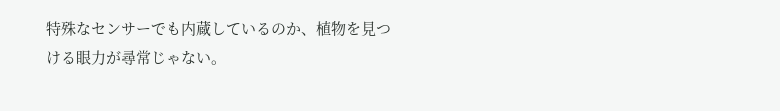特殊なセンサーでも内蔵しているのか、植物を見つける眼力が尋常じゃない。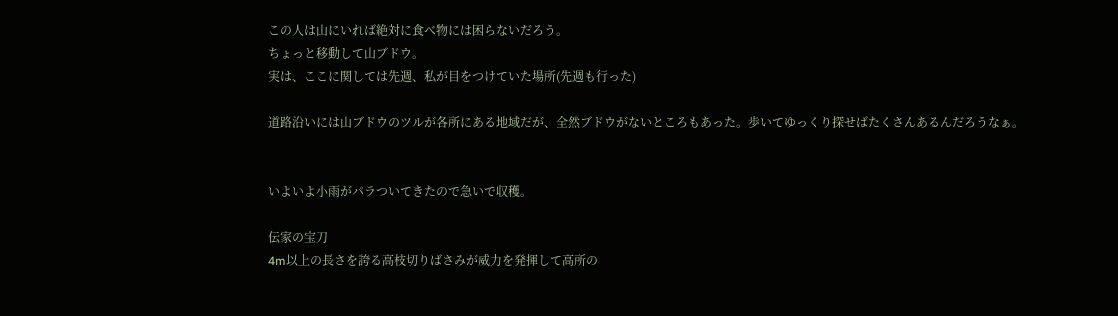この人は山にいれば絶対に食べ物には困らないだろう。
ちょっと移動して山ブドウ。
実は、ここに関しては先週、私が目をつけていた場所(先週も行った)

道路沿いには山ブドウのツルが各所にある地域だが、全然ブドウがないところもあった。歩いてゆっくり探せばたくさんあるんだろうなぁ。


いよいよ小雨がパラついてきたので急いで収穫。

伝家の宝刀
4m以上の長さを誇る高枝切りばさみが威力を発揮して高所の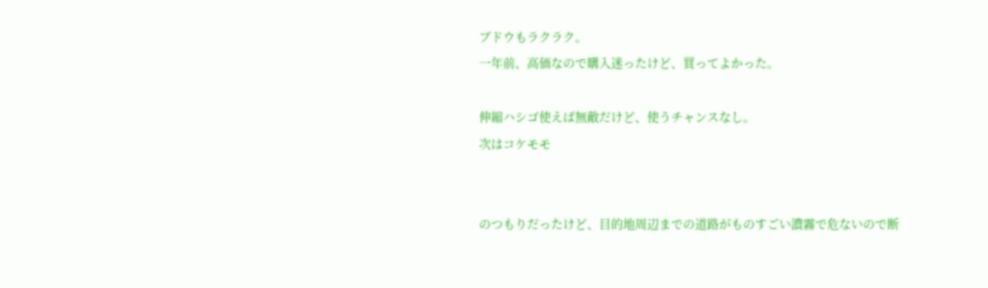ブドウもラクラク。
一年前、高価なので購入迷ったけど、買ってよかった。

伸縮ハシゴ使えば無敵だけど、使うチャンスなし。
次はコケモモ


のつもりだったけど、目的地周辺までの道路がものすごい濃霧で危ないので断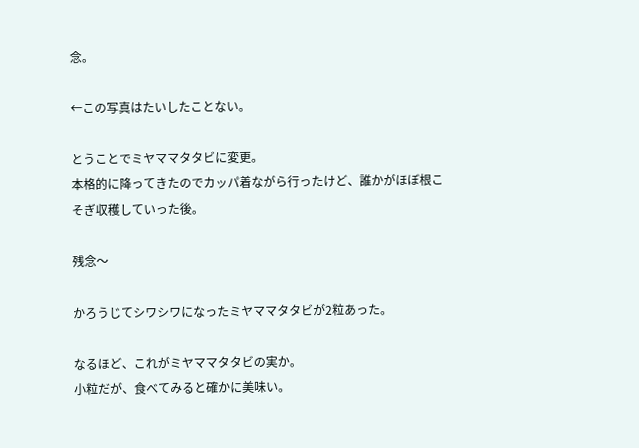念。

←この写真はたいしたことない。

とうことでミヤママタタビに変更。
本格的に降ってきたのでカッパ着ながら行ったけど、誰かがほぼ根こそぎ収穫していった後。

残念〜

かろうじてシワシワになったミヤママタタビが2粒あった。

なるほど、これがミヤママタタビの実か。
小粒だが、食べてみると確かに美味い。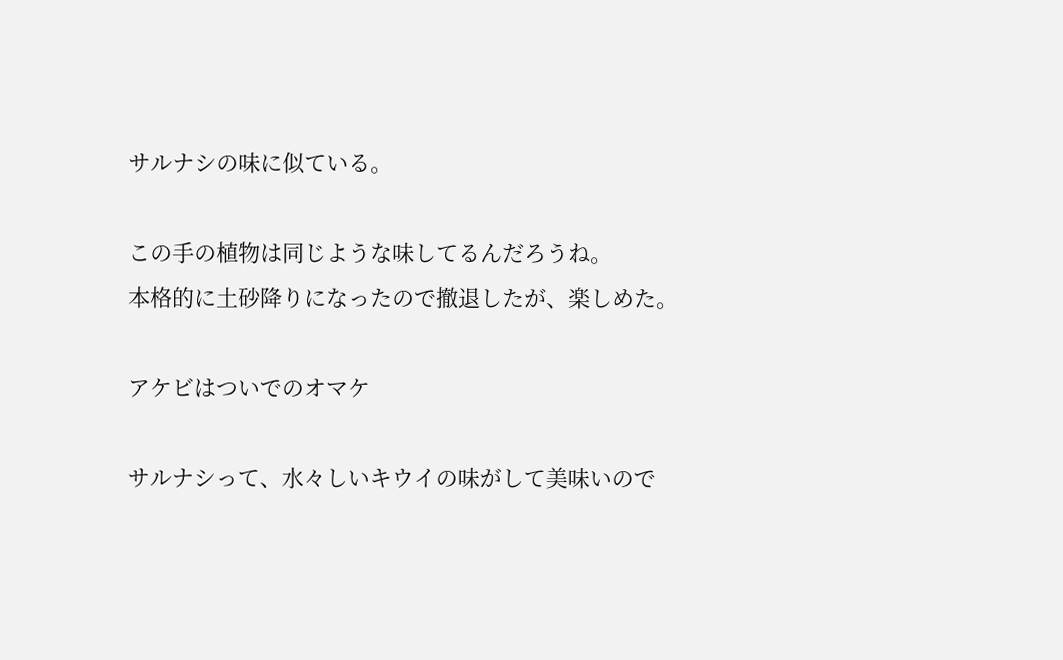サルナシの味に似ている。

この手の植物は同じような味してるんだろうね。
本格的に土砂降りになったので撤退したが、楽しめた。

アケビはついでのオマケ

サルナシって、水々しいキウイの味がして美味いので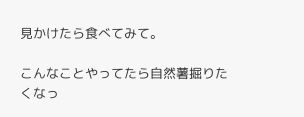見かけたら食べてみて。

こんなことやってたら自然薯掘りたくなっ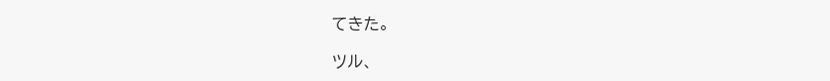てきた。

ツル、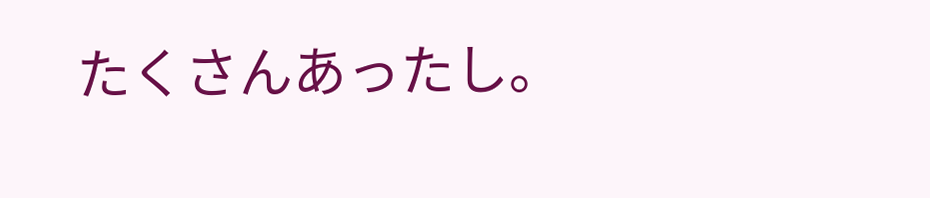たくさんあったし。